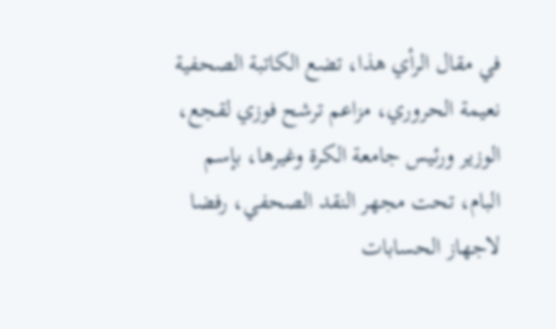في مقال الرأي هذا، تضع الكاتبة الصحفية نعيمة الحروري، مزاعم ترشح فوزي لقجع، الوزير ورئيس جامعة الكرة وغيرها، بإسم البام، تحت مجهر النقد الصحفي، رفضا لاجهاز الحسابات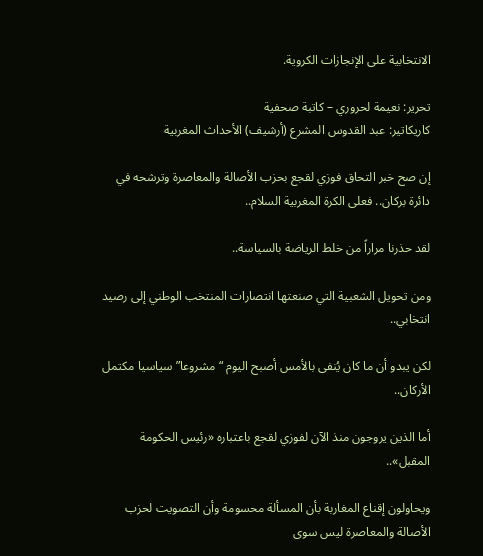الانتخابية على الإنجازات الكروية.

تحرير: نعيمة لحروري – كاتبة صحفية
كاريكاتير: عبد القدوس المشرع (أرشيف) الأحداث المغربية

إن صح خبر التحاق فوزي لقجع بحزب الأصالة والمعاصرة وترشحه في دائرة بركان.. فعلى الكرة المغربية السلام..

لقد حذرنا مراراً من خلط الرياضة بالسياسة..

ومن تحويل الشعبية التي صنعتها انتصارات المنتخب الوطني إلى رصيد انتخابي..

لكن يبدو أن ما كان يُنفى بالأمس أصبح اليوم “مشروعا” سياسيا مكتمل الأركان..

أما الذين يروجون منذ الآن لفوزي لقجع باعتباره «رئيس الحكومة المقبل»..

ويحاولون إقناع المغاربة بأن المسألة محسومة وأن التصويت لحزب الأصالة والمعاصرة ليس سوى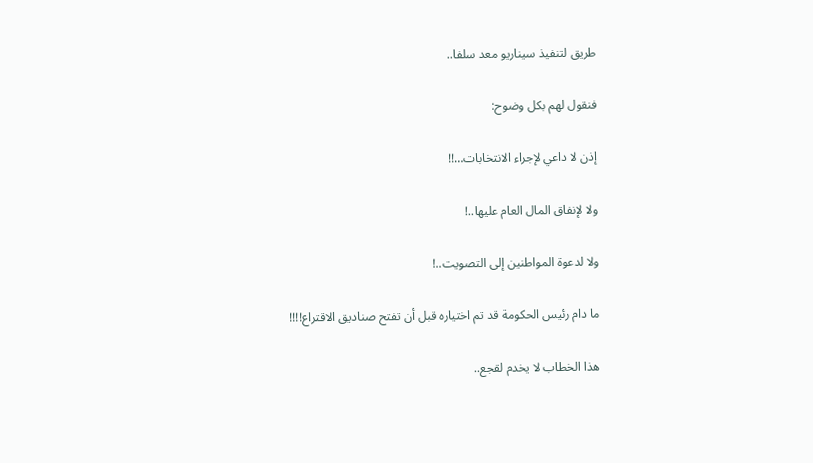طريق لتنفيذ سيناريو معد سلفا..

فنقول لهم بكل وضوح:

إذن لا داعي لإجراء الانتخابات…!!

ولا لإنفاق المال العام عليها..!

ولا لدعوة المواطنين إلى التصويت..!

ما دام رئيس الحكومة قد تم اختياره قبل أن تفتح صناديق الاقتراع!!!!

هذا الخطاب لا يخدم لقجع..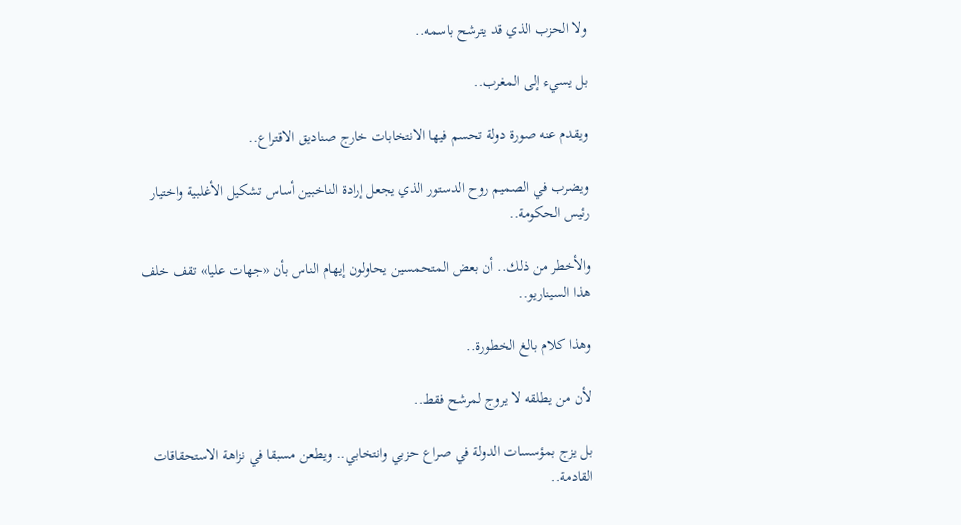ولا الحزب الذي قد يترشح باسمه..

بل يسيء إلى المغرب..

ويقدم عنه صورة دولة تحسم فيها الانتخابات خارج صناديق الاقتراع..

ويضرب في الصميم روح الدستور الذي يجعل إرادة الناخبين أساس تشكيل الأغلبية واختيار رئيس الحكومة..

والأخطر من ذلك.. أن بعض المتحمسين يحاولون إيهام الناس بأن «جهات عليا» تقف خلف هذا السيناريو..

وهذا كلام بالغ الخطورة..

لأن من يطلقه لا يروج لمرشح فقط..

بل يزج بمؤسسات الدولة في صراع حزبي وانتخابي.. ويطعن مسبقا في نزاهة الاستحقاقات القادمة..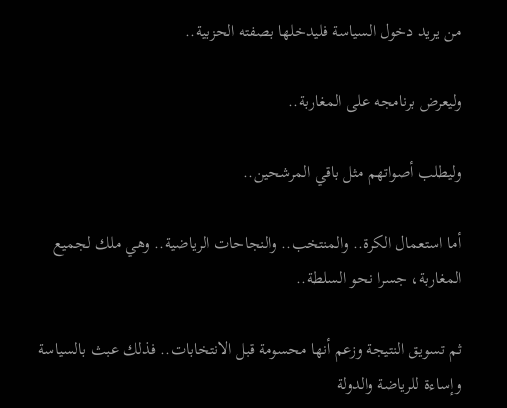من يريد دخول السياسة فليدخلها بصفته الحزبية..

وليعرض برنامجه على المغاربة..

وليطلب أصواتهم مثل باقي المرشحين..

أما استعمال الكرة.. والمنتخب.. والنجاحات الرياضية.. وهي ملك لجميع المغاربة، جسرا نحو السلطة..

ثم تسويق النتيجة وزعم أنها محسومة قبل الانتخابات.. فذلك عبث بالسياسة وإساءة للرياضة والدولة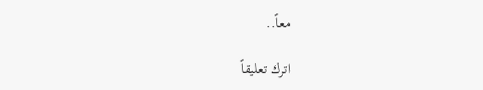معاً..

اترك تعليقاً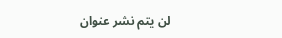لن يتم نشر عنوان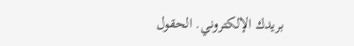بريدك الإلكتروني. الحقول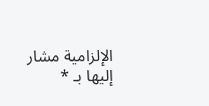الإلزامية مشار إليها بـ *